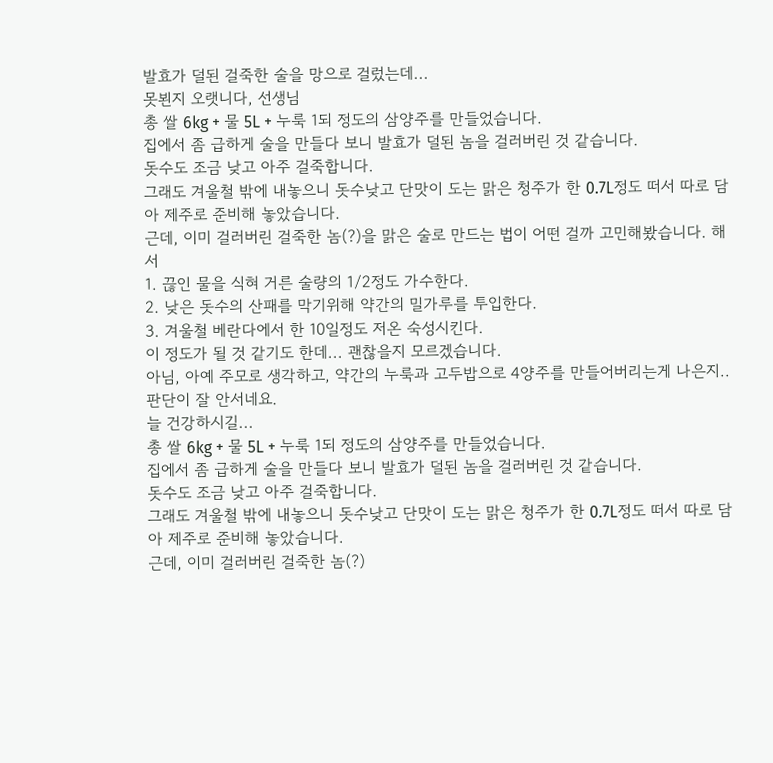발효가 덜된 걸죽한 술을 망으로 걸렀는데...
못뵌지 오랫니다, 선생님
총 쌀 6kg + 물 5L + 누룩 1되 정도의 삼양주를 만들었습니다.
집에서 좀 급하게 술을 만들다 보니 발효가 덜된 놈을 걸러버린 것 같습니다.
돗수도 조금 낮고 아주 걸죽합니다.
그래도 겨울철 밖에 내놓으니 돗수낮고 단맛이 도는 맑은 청주가 한 0.7L정도 떠서 따로 담아 제주로 준비해 놓았습니다.
근데, 이미 걸러버린 걸죽한 놈(?)을 맑은 술로 만드는 법이 어떤 걸까 고민해봤습니다. 해서
1. 끊인 물을 식혀 거른 술량의 1/2정도 가수한다.
2. 낮은 돗수의 산패를 막기위해 약간의 밀가루를 투입한다.
3. 겨울철 베란다에서 한 10일정도 저온 숙성시킨다.
이 정도가 될 것 같기도 한데... 괜찮을지 모르겠습니다.
아님, 아예 주모로 생각하고, 약간의 누룩과 고두밥으로 4양주를 만들어버리는게 나은지.. 판단이 잘 안서네요.
늘 건강하시길...
총 쌀 6kg + 물 5L + 누룩 1되 정도의 삼양주를 만들었습니다.
집에서 좀 급하게 술을 만들다 보니 발효가 덜된 놈을 걸러버린 것 같습니다.
돗수도 조금 낮고 아주 걸죽합니다.
그래도 겨울철 밖에 내놓으니 돗수낮고 단맛이 도는 맑은 청주가 한 0.7L정도 떠서 따로 담아 제주로 준비해 놓았습니다.
근데, 이미 걸러버린 걸죽한 놈(?)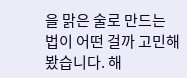을 맑은 술로 만드는 법이 어떤 걸까 고민해봤습니다. 해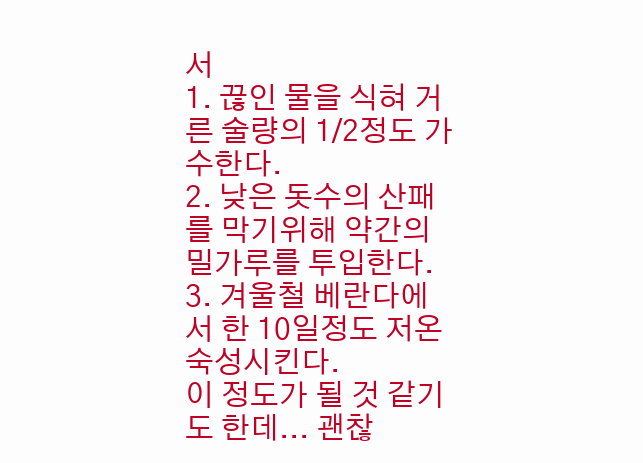서
1. 끊인 물을 식혀 거른 술량의 1/2정도 가수한다.
2. 낮은 돗수의 산패를 막기위해 약간의 밀가루를 투입한다.
3. 겨울철 베란다에서 한 10일정도 저온 숙성시킨다.
이 정도가 될 것 같기도 한데... 괜찮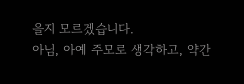을지 모르겠습니다.
아님, 아예 주모로 생각하고, 약간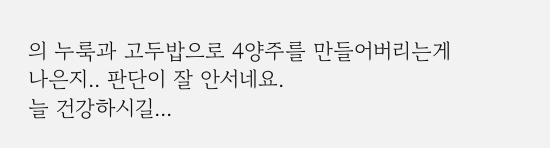의 누룩과 고두밥으로 4양주를 만들어버리는게 나은지.. 판단이 잘 안서네요.
늘 건강하시길...